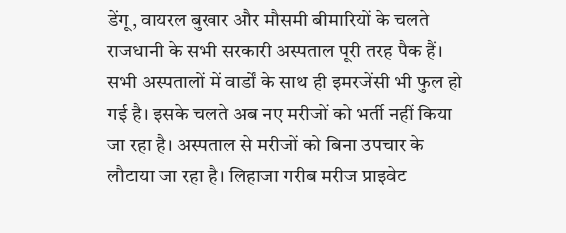डेंगू, वायरल बुखार और मौसमी बीमारियों के चलते राजधानी के सभी सरकारी अस्पताल पूरी तरह पैक हैं।
सभी अस्पतालों में वार्डों के साथ ही इमरजेंसी भी फुल हो गई है। इसके चलते अब नए मरीजों को भर्ती नहीं किया जा रहा है। अस्पताल से मरीजों को बिना उपचार के लौटाया जा रहा है। लिहाजा गरीब मरीज प्राइवेट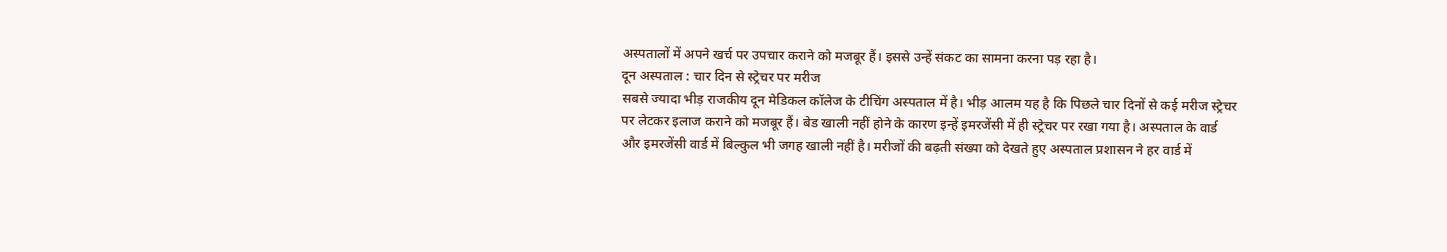अस्पतालों में अपने खर्च पर उपचार कराने को मजबूर हैं। इससे उन्हें संकट का सामना करना पड़ रहा है।
दून अस्पताल : चार दिन से स्ट्रेचर पर मरीज
सबसे ज्यादा भीड़ राजकीय दून मेडिकल कॉलेज के टीचिंग अस्पताल में है। भीड़ आलम यह है कि पिछले चार दिनों से कई मरीज स्ट्रेचर पर लेटकर इलाज कराने को मजबूर हैं। बेड खाली नहीं होने के कारण इन्हें इमरजेंसी में ही स्ट्रेचर पर रखा गया है। अस्पताल के वार्ड और इमरजेंसी वार्ड में बिल्कुल भी जगह खाली नहीं है। मरीजों की बढ़ती संख्या को देखते हुए अस्पताल प्रशासन ने हर वार्ड में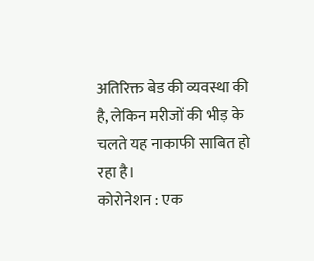अतिरिक्त बेड की व्यवस्था की है, लेकिन मरीजों की भीड़ के चलते यह नाकाफी साबित हो रहा है।
कोरोनेशन : एक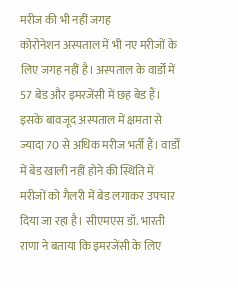मरीज की भी नहीं जगह
कोरोनेशन अस्पताल में भी नए मरीजों के लिए जगह नहीं है। अस्पताल के वार्डों में 57 बेड और इमरजेंसी में छह बेड हैं। इसके बावजूद अस्पताल में क्षमता से ज्यादा 70 से अधिक मरीज भर्ती हैं। वार्डों में बेड खाली नहीं होने की स्थिति में मरीजों को गैलरी में बेड लगाकर उपचार दिया जा रहा है। सीएमएस डॉ. भारती राणा ने बताया कि इमरजेंसी के लिए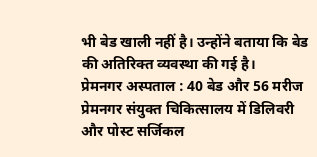भी बेड खाली नहीं है। उन्होंने बताया कि बेड की अतिरिक्त व्यवस्था की गई है।
प्रेमनगर अस्पताल : 40 बेड और 56 मरीज
प्रेमनगर संयुक्त चिकित्सालय में डिलिवरी और पोस्ट सर्जिकल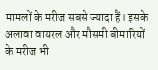मामलों के मरीज सबसे ज्यादा हैं। इसके अलावा वायरल और मौसमी बीमारियों के मरीज भी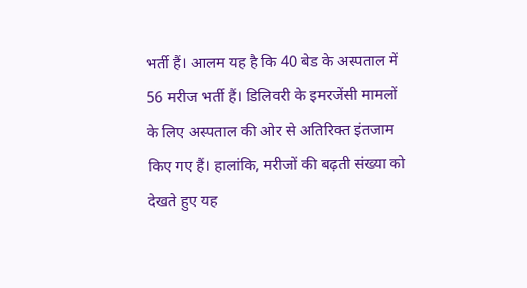भर्ती हैं। आलम यह है कि 40 बेड के अस्पताल में 56 मरीज भर्ती हैं। डिलिवरी के इमरजेंसी मामलों के लिए अस्पताल की ओर से अतिरिक्त इंतजाम किए गए हैं। हालांकि, मरीजों की बढ़ती संख्या को देखते हुए यह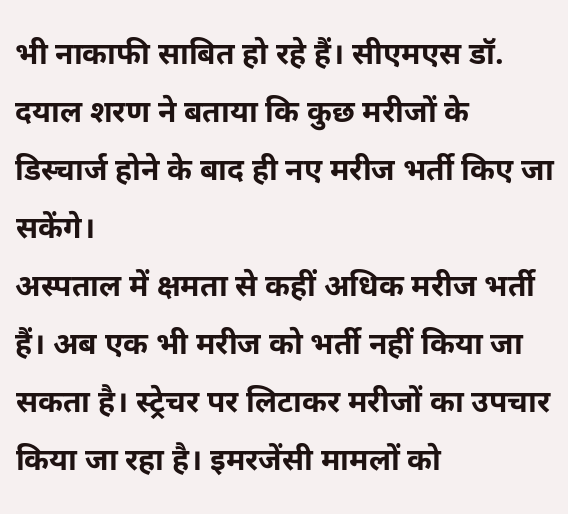भी नाकाफी साबित हो रहे हैं। सीएमएस डॉ. दयाल शरण ने बताया कि कुछ मरीजों के डिस्चार्ज होने के बाद ही नए मरीज भर्ती किए जा सकेंगे।
अस्पताल में क्षमता से कहीं अधिक मरीज भर्ती हैं। अब एक भी मरीज को भर्ती नहीं किया जा सकता है। स्ट्रेचर पर लिटाकर मरीजों का उपचार किया जा रहा है। इमरजेंसी मामलों को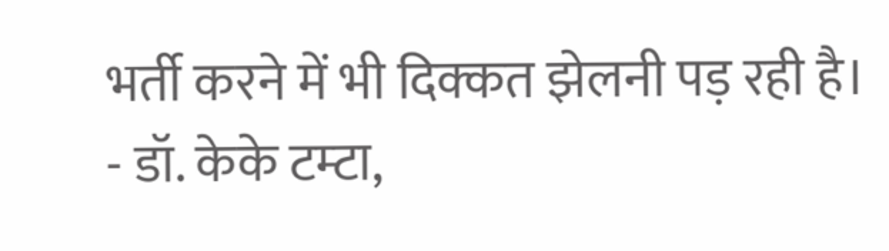भर्ती करने में भी दिक्कत झेलनी पड़ रही है।
- डॉ. केके टम्टा,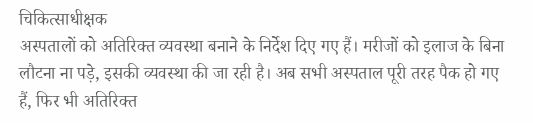चिकित्साधीक्षक
अस्पतालों को अतिरिक्त व्यवस्था बनाने के निर्देश दिए गए हैं। मरीजों को इलाज के बिना लौटना ना पड़े, इसकी व्यवस्था की जा रही है। अब सभी अस्पताल पूरी तरह पैक हो गए हैं, फिर भी अतिरिक्त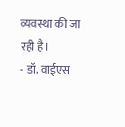व्यवस्था की जा रही है।
- डॉ. वाईएस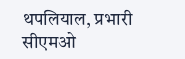थपलियाल, प्रभारी सीएमओ